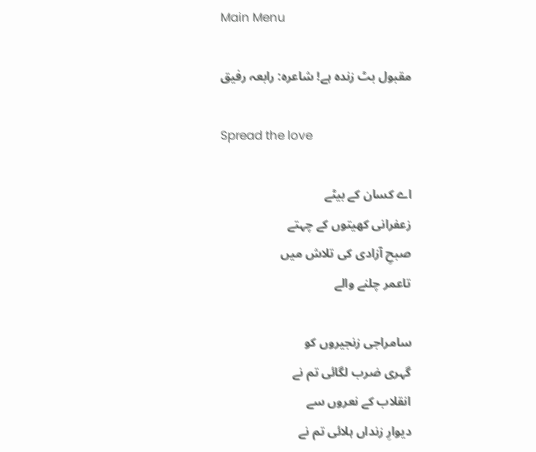Main Menu

مقبول بٹ زندہ ہے! شاعرہ: رابعہ رفيق

Spread the love

اے کسان کے بیٹے
زعفرانی کھیتوں کے چہتے
صبحِ آزادی کی تلاش میں
تاعمر چلنے والے

سامراجی زنجیروں کو
گہری ضرب لگائی تم نے
انقلاب کے نعروں سے
دیوارِ زنداں ہلائی تم نے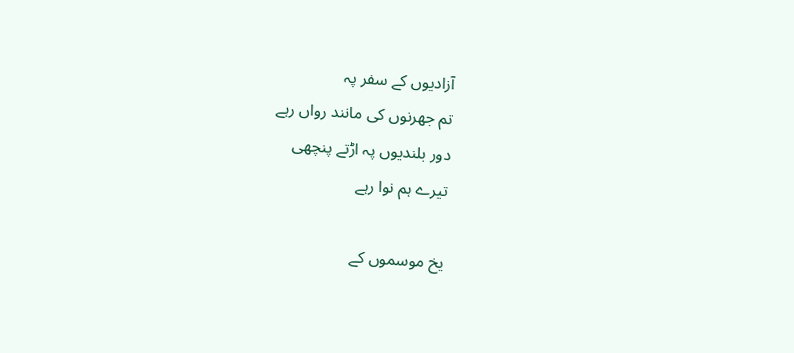آزادیوں کے سفر پہ
تم جھرنوں کی مانند رواں رہے
دور بلندیوں پہ اڑتے پنچھی
تیرے ہم نوا رہے

یخ موسموں کے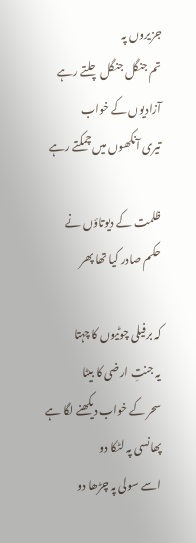جزیروں پہ
تم جنگل جنگل چلتے رہے
آزادیوں کے خواب
تیری آنکھوں میں چمکتے رہے

ظلمت کے دیوتاؤں نے
حکم صادر کیا تھا پھر

کہ برفیلی چوٹیوں کا چہتا
یہ جنتِ ارضی کا بیٹا
سحر کے خواب دیکھنے لگا ہے
پھانسی پہ لٹکا دو
اسے سولی پہ چڑھا دو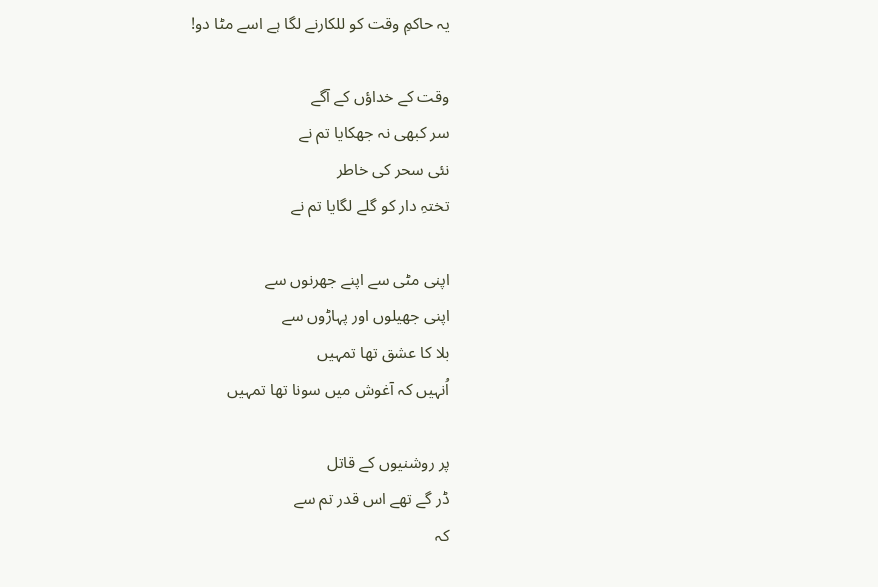یہ حاکمِ وقت کو للکارنے لگا ہے اسے مٹا دو!

وقت کے خداؤں کے آگے
سر کبھی نہ جھکایا تم نے
نئی سحر کی خاطر
تختہِ دار کو گلے لگایا تم نے

اپنی مٹی سے اپنے جھرنوں سے
اپنی جھیلوں اور پہاڑوں سے
بلا کا عشق تھا تمہیں
اُنہیں کہ آغوش میں سونا تھا تمہیں

پر روشنیوں کے قاتل
ڈر گے تھے اس قدر تم سے
کہ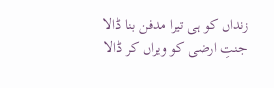زنداں کو ہی تیرا مدفن بنا ڈالا
جنتِ ارضی کو ویراں کر ڈالا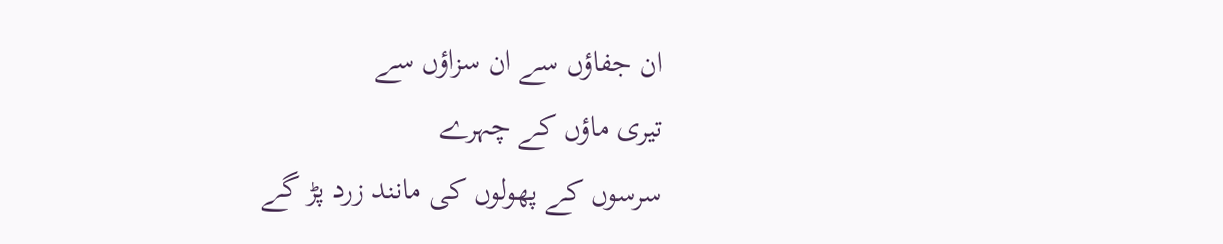ان جفاؤں سے ان سزاؤں سے
تیری ماؤں کے چہرے
سرسوں کے پھولوں کی مانند زرد پڑ گے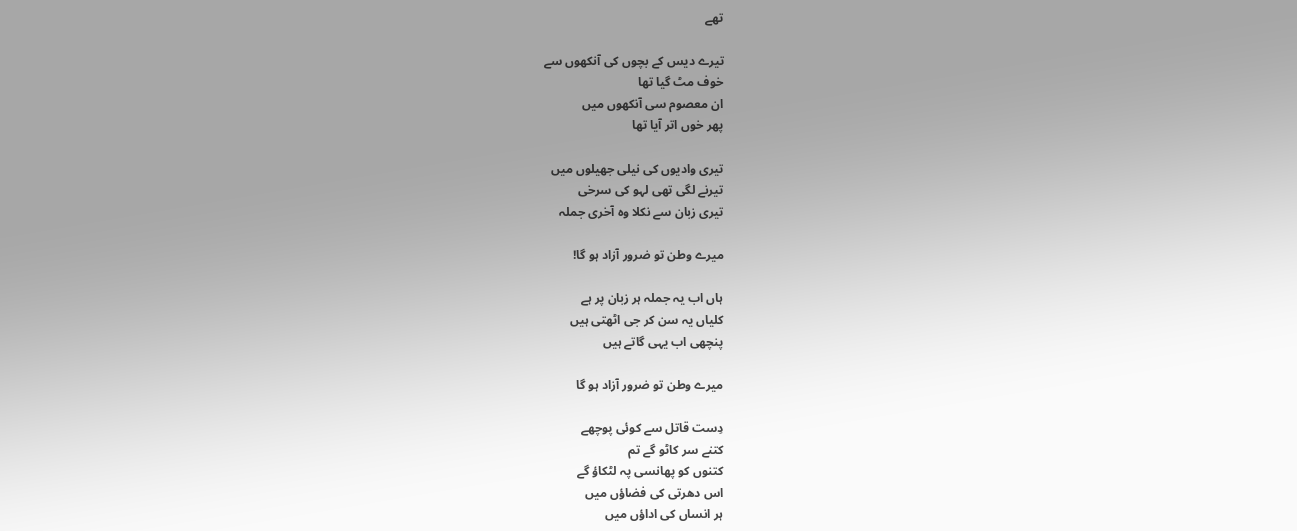تھے

تیرے دیس کے بچوں کی آنکھوں سے
خوف مٹ گیا تھا
ان معصوم سی آنکھوں میں
پھر خوں اتر آیا تھا

تیری وادیوں کی نیلی جھیلوں میں
تیرنے لگی تھی لہو کی سرخی
تیری زبان سے نکلا وہ آخری جملہ

میرے وطن تو ضرور آزاد ہو گا!

ہاں اب یہ جملہ ہر زبان پر ہے
کلیاں یہ سن کر جی اٹھتی ہیں
پنچھی اب یہی گاتے ہیں

میرے وطن تو ضرور آزاد ہو گا

دِست قاتل سے کوئی پوچھے
کتنے سر کاٹو گے تم
کتنوں کو پھانسی پہ لٹکاؤ گے
اس دھرتی کی فضاؤں میں
ہر انساں کی اداؤں میں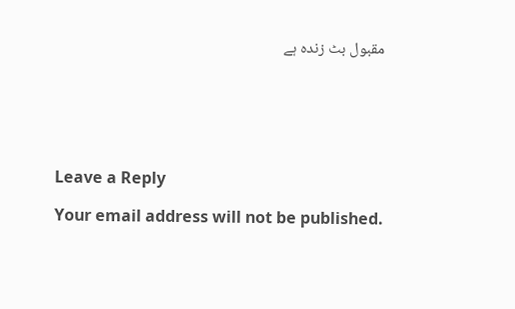مقبول بٹ زندہ ہے






Leave a Reply

Your email address will not be published.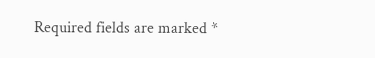Required fields are marked *